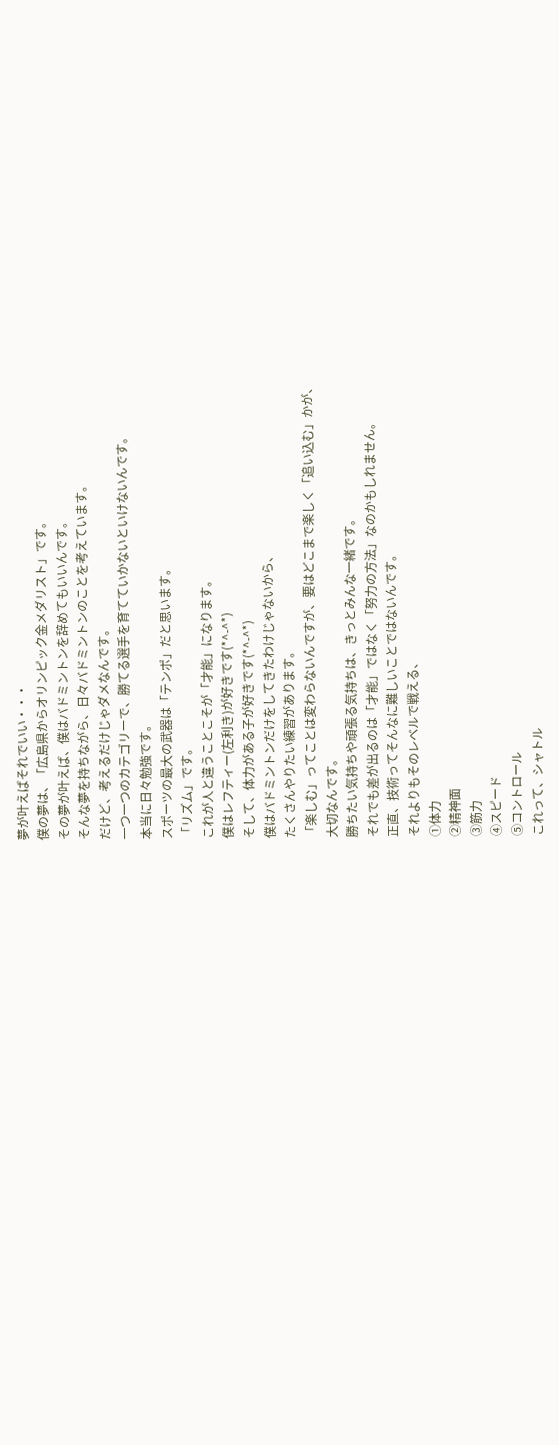夢が叶えばそれでいい・・・
僕の夢は、「広島県からオリンピック金メダリスト」です。
その夢が叶えば、僕はバドミントンを辞めてもいいんです。
そんな夢を持ちながら、日々バドミントンのことを考えています。
だけど、考えるだけじゃダメなんです。
一つ一つのカテゴリーで、勝てる選手を育てていかないといけないんです。
本当に日々勉強です。
スポーツの最大の武器は「テンポ」だと思います。
「リズム」です。
これが人と違うことこそが「才能」になります。
僕はレフティー(左利き)が好きです(*^-^*)
そして、体力がある子が好きです(*^-^*)
僕はバドミントンだけをしてきたわけじゃないから、
たくさんやりたい練習があります。
「楽しむ」ってことは変わらないんですが、要はどこまで楽しく「追い込む」かが、
大切なんです。
勝ちたい気持ちや頑張る気持ちは、きっとみんな一緒です。
それでも差が出るのは「才能」ではなく「努力の方法」なのかもしれません。
正直、技術ってそんなに難しいことではないんです。
それよりもそのレベルで戦える、
①体力
②精神面
③筋力
④スピード
⑤コントロール
これって、シャトル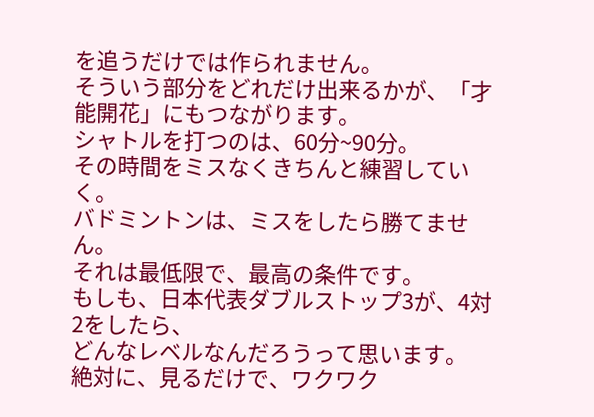を追うだけでは作られません。
そういう部分をどれだけ出来るかが、「才能開花」にもつながります。
シャトルを打つのは、60分~90分。
その時間をミスなくきちんと練習していく。
バドミントンは、ミスをしたら勝てません。
それは最低限で、最高の条件です。
もしも、日本代表ダブルストップ3が、4対2をしたら、
どんなレベルなんだろうって思います。
絶対に、見るだけで、ワクワク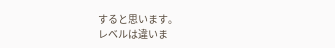すると思います。
レベルは違いま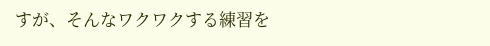すが、そんなワクワクする練習を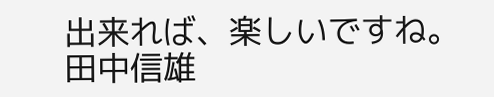出来れば、楽しいですね。
田中信雄